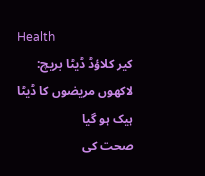Health
کیر کلاؤڈ ڈیٹا بریچ: لاکھوں مریضوں کا ڈیٹا ہیک ہو گیا
صحت کی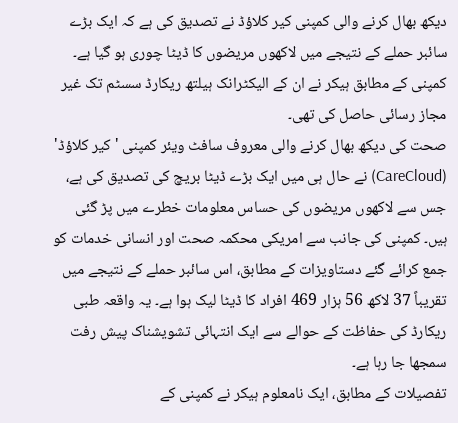دیکھ بھال کرنے والی کمپنی کیر کلاؤڈ نے تصدیق کی ہے کہ ایک بڑے سائبر حملے کے نتیجے میں لاکھوں مریضوں کا ڈیٹا چوری ہو گیا ہے۔ کمپنی کے مطابق ہیکر نے ان کے الیکٹرانک ہیلتھ ریکارڈ سسٹم تک غیر مجاز رسائی حاصل کی تھی۔
صحت کی دیکھ بھال کرنے والی معروف سافٹ ویئر کمپنی 'کیر کلاؤڈ' (CareCloud) نے حال ہی میں ایک بڑے ڈیٹا بریچ کی تصدیق کی ہے، جس سے لاکھوں مریضوں کی حساس معلومات خطرے میں پڑ گئی ہیں۔ کمپنی کی جانب سے امریکی محکمہ صحت اور انسانی خدمات کو جمع کرائے گئے دستاویزات کے مطابق، اس سائبر حملے کے نتیجے میں تقریباً 37 لاکھ 56 ہزار 469 افراد کا ڈیٹا لیک ہوا ہے۔ یہ واقعہ طبی ریکارڈ کی حفاظت کے حوالے سے ایک انتہائی تشویشناک پیش رفت سمجھا جا رہا ہے۔
تفصیلات کے مطابق، ایک نامعلوم ہیکر نے کمپنی کے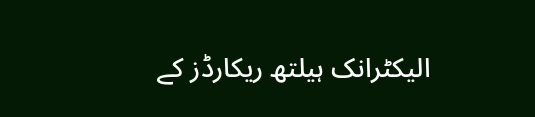الیکٹرانک ہیلتھ ریکارڈز کے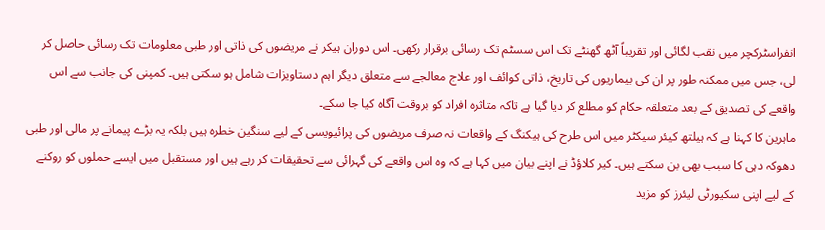انفراسٹرکچر میں نقب لگائی اور تقریباً آٹھ گھنٹے تک اس سسٹم تک رسائی برقرار رکھی۔ اس دوران ہیکر نے مریضوں کی ذاتی اور طبی معلومات تک رسائی حاصل کر لی، جس میں ممکنہ طور پر ان کی بیماریوں کی تاریخ، ذاتی کوائف اور علاج معالجے سے متعلق دیگر اہم دستاویزات شامل ہو سکتی ہیں۔ کمپنی کی جانب سے اس واقعے کی تصدیق کے بعد متعلقہ حکام کو مطلع کر دیا گیا ہے تاکہ متاثرہ افراد کو بروقت آگاہ کیا جا سکے۔
ماہرین کا کہنا ہے کہ ہیلتھ کیئر سیکٹر میں اس طرح کی ہیکنگ کے واقعات نہ صرف مریضوں کی پرائیویسی کے لیے سنگین خطرہ ہیں بلکہ یہ بڑے پیمانے پر مالی اور طبی دھوکہ دہی کا سبب بھی بن سکتے ہیں۔ کیر کلاؤڈ نے اپنے بیان میں کہا ہے کہ وہ اس واقعے کی گہرائی سے تحقیقات کر رہے ہیں اور مستقبل میں ایسے حملوں کو روکنے کے لیے اپنی سکیورٹی لیئرز کو مزید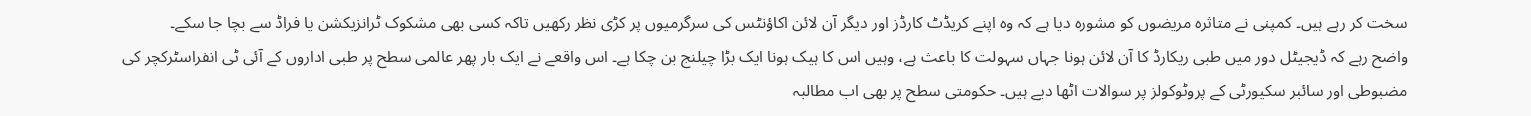سخت کر رہے ہیں۔ کمپنی نے متاثرہ مریضوں کو مشورہ دیا ہے کہ وہ اپنے کریڈٹ کارڈز اور دیگر آن لائن اکاؤنٹس کی سرگرمیوں پر کڑی نظر رکھیں تاکہ کسی بھی مشکوک ٹرانزیکشن یا فراڈ سے بچا جا سکے۔
واضح رہے کہ ڈیجیٹل دور میں طبی ریکارڈ کا آن لائن ہونا جہاں سہولت کا باعث ہے، وہیں اس کا ہیک ہونا ایک بڑا چیلنج بن چکا ہے۔ اس واقعے نے ایک بار پھر عالمی سطح پر طبی اداروں کے آئی ٹی انفراسٹرکچر کی مضبوطی اور سائبر سکیورٹی کے پروٹوکولز پر سوالات اٹھا دیے ہیں۔ حکومتی سطح پر بھی اب مطالبہ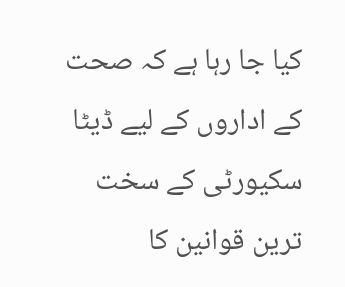کیا جا رہا ہے کہ صحت کے اداروں کے لیے ڈیٹا سکیورٹی کے سخت ترین قوانین کا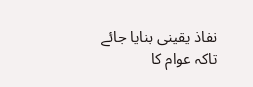نفاذ یقینی بنایا جائے تاکہ عوام کا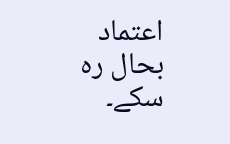اعتماد بحال رہ سکے۔